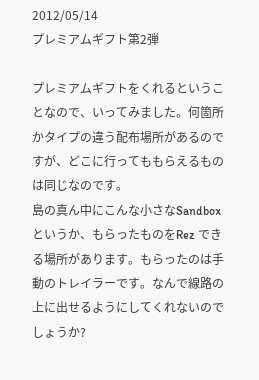2012/05/14
プレミアムギフト第2弾

プレミアムギフトをくれるということなので、いってみました。何箇所かタイプの違う配布場所があるのですが、どこに行ってももらえるものは同じなのです。
島の真ん中にこんな小さなSandbox というか、もらったものをRez できる場所があります。もらったのは手動のトレイラーです。なんで線路の上に出せるようにしてくれないのでしょうか?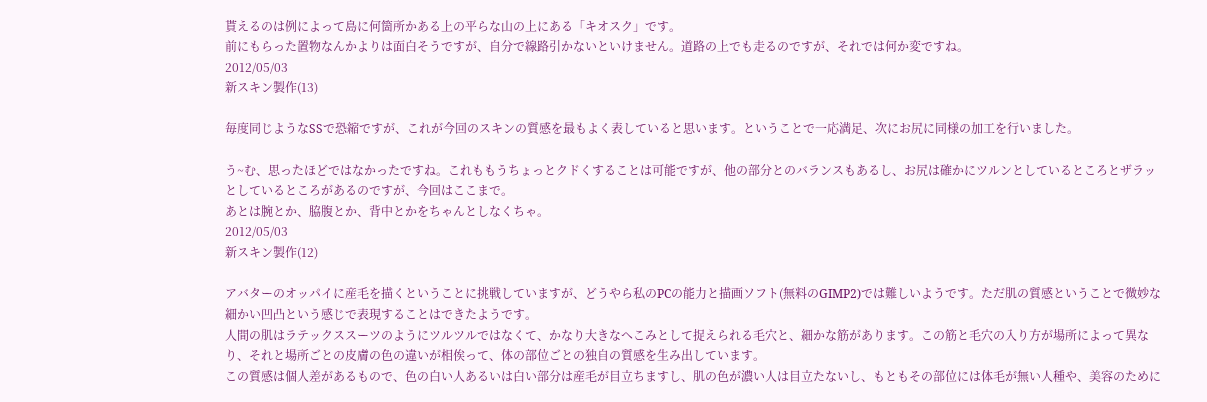貰えるのは例によって島に何箇所かある上の平らな山の上にある「キオスク」です。
前にもらった置物なんかよりは面白そうですが、自分で線路引かないといけません。道路の上でも走るのですが、それでは何か変ですね。
2012/05/03
新スキン製作(13)

毎度同じようなSSで恐縮ですが、これが今回のスキンの質感を最もよく表していると思います。ということで一応満足、次にお尻に同様の加工を行いました。

う~む、思ったほどではなかったですね。これももうちょっとクドくすることは可能ですが、他の部分とのバランスもあるし、お尻は確かにツルンとしているところとザラッとしているところがあるのですが、今回はここまで。
あとは腕とか、脇腹とか、背中とかをちゃんとしなくちゃ。
2012/05/03
新スキン製作(12)

アバターのオッパイに産毛を描くということに挑戦していますが、どうやら私のPCの能力と描画ソフト(無料のGIMP2)では難しいようです。ただ肌の質感ということで微妙な細かい凹凸という感じで表現することはできたようです。
人間の肌はラテックススーツのようにツルツルではなくて、かなり大きなへこみとして捉えられる毛穴と、細かな筋があります。この筋と毛穴の入り方が場所によって異なり、それと場所ごとの皮膚の色の違いが相俟って、体の部位ごとの独自の質感を生み出しています。
この質感は個人差があるもので、色の白い人あるいは白い部分は産毛が目立ちますし、肌の色が濃い人は目立たないし、もともその部位には体毛が無い人種や、美容のために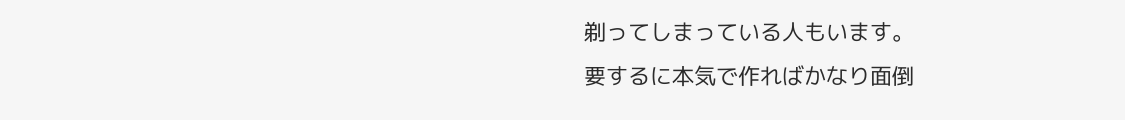剃ってしまっている人もいます。
要するに本気で作ればかなり面倒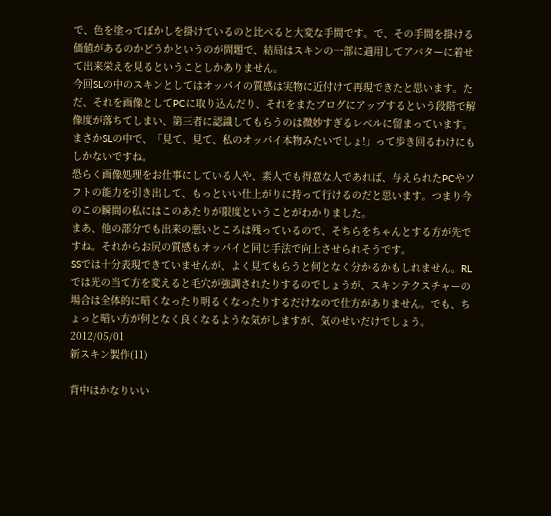で、色を塗ってぼかしを掛けているのと比べると大変な手間です。で、その手間を掛ける価値があるのかどうかというのが問題で、結局はスキンの一部に適用してアバターに着せて出来栄えを見るということしかありません。
今回SLの中のスキンとしてはオッパイの質感は実物に近付けて再現できたと思います。ただ、それを画像としてPCに取り込んだり、それをまたブログにアップするという段階で解像度が落ちてしまい、第三者に認識してもらうのは微妙すぎるレベルに留まっています。
まさかSLの中で、「見て、見て、私のオッパイ本物みたいでしょ!」って歩き回るわけにもしかないですね。
恐らく画像処理をお仕事にしている人や、素人でも得意な人であれば、与えられたPCやソフトの能力を引き出して、もっといい仕上がりに持って行けるのだと思います。つまり今のこの瞬間の私にはこのあたりが限度ということがわかりました。
まあ、他の部分でも出来の悪いところは残っているので、そちらをちゃんとする方が先ですね。それからお尻の質感もオッパイと同じ手法で向上させられそうです。
SSでは十分表現できていませんが、よく見てもらうと何となく分かるかもしれません。RLでは光の当て方を変えると毛穴が強調されたりするのでしょうが、スキンテクスチャーの場合は全体的に暗くなったり明るくなったりするだけなので仕方がありません。でも、ちょっと暗い方が何となく良くなるような気がしますが、気のせいだけでしょう。
2012/05/01
新スキン製作(11)

背中はかなりいい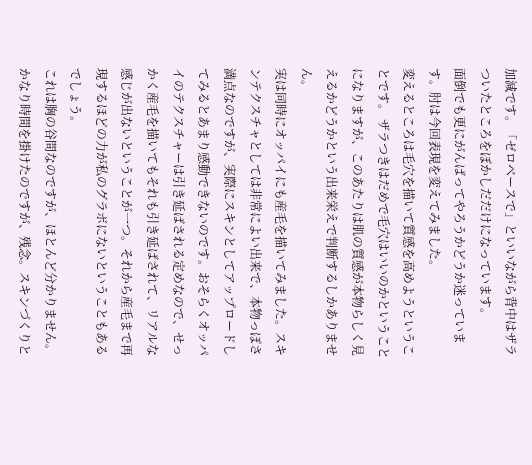加減です。「ゼロベースで」といいながら背中はザラついたところをぼかしだだけになっています。
面倒でも更にがんばってやろうかどうか迷っています。肘は今回表現を変えてみました。
変えるところは毛穴を描いて質感を高めようということです。 ザラつきはだめで毛穴はいいのかということになりますが、このあたりは肌の質感が本物らしく見えるかどうかという出来栄えで判断するしかありません。
実は同時にオッパイにも産毛を描いてみました。スキンテクスチャとしては非常によい出来で、本物っぽさ満点なのですが、実際にスキンとしてアップロードしてみるとあまり感動できないのです。おそらくオッパイのテクスチャーは引き延ばされる定めなので、せっかく産毛を描いてもそれも引き延ばされて、リアルな感じが出ないということが一つ。それから産毛まで再現するほどの力が私のグラボにないということもあるでしょう。
これは胸の谷間なのですが、ほとんど分かりません。かなり時間を掛けたのですが、残念。スキンづくりと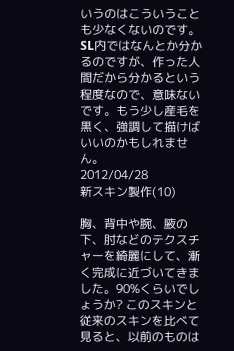いうのはこういうことも少なくないのです。SL内ではなんとか分かるのですが、作った人間だから分かるという程度なので、意味ないです。もう少し産毛を黒く、強調して描けばいいのかもしれません。
2012/04/28
新スキン製作(10)

胸、背中や腕、腋の下、肘などのテクスチャーを綺麗にして、漸く完成に近づいてきました。90%くらいでしょうか? このスキンと従来のスキンを比べて見ると、以前のものは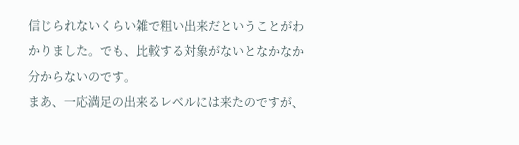信じられないくらい雑で粗い出来だということがわかりました。でも、比較する対象がないとなかなか分からないのです。
まあ、一応満足の出来るレベルには来たのですが、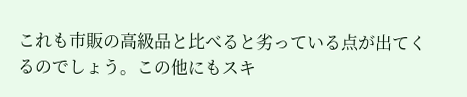これも市販の高級品と比べると劣っている点が出てくるのでしょう。この他にもスキ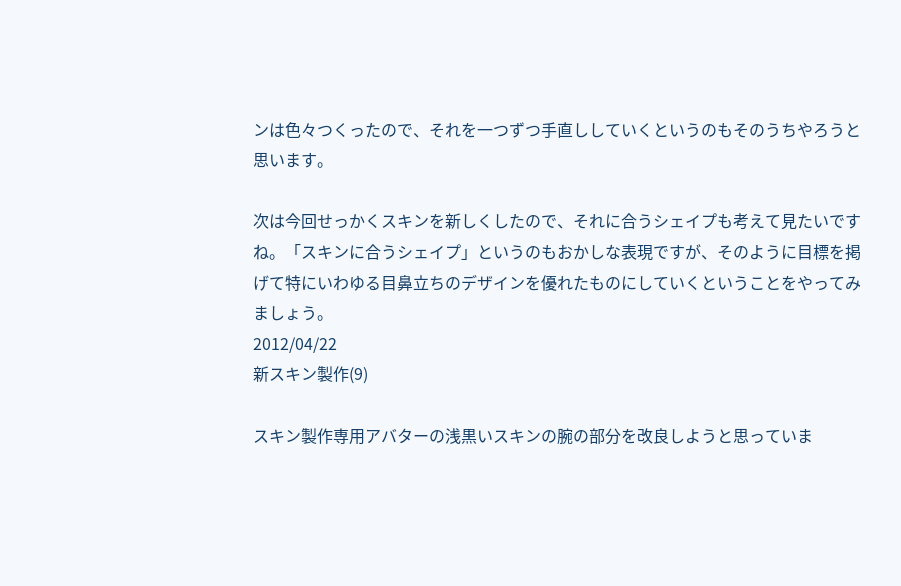ンは色々つくったので、それを一つずつ手直ししていくというのもそのうちやろうと思います。

次は今回せっかくスキンを新しくしたので、それに合うシェイプも考えて見たいですね。「スキンに合うシェイプ」というのもおかしな表現ですが、そのように目標を掲げて特にいわゆる目鼻立ちのデザインを優れたものにしていくということをやってみましょう。
2012/04/22
新スキン製作(9)

スキン製作専用アバターの浅黒いスキンの腕の部分を改良しようと思っていま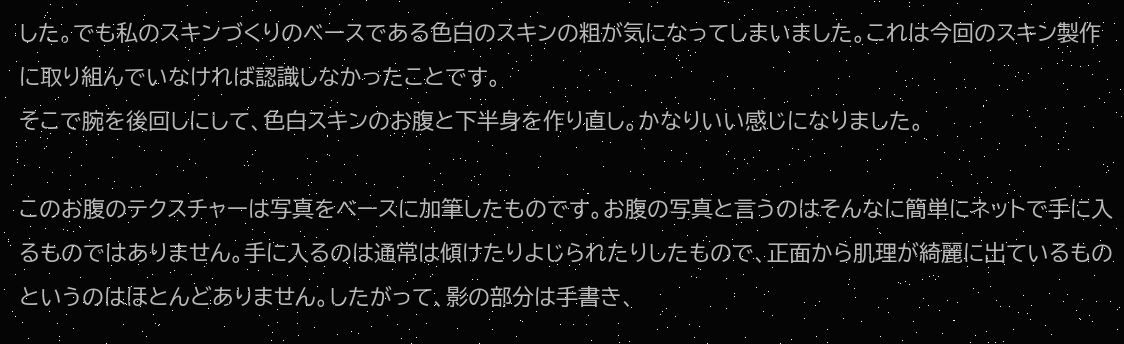した。でも私のスキンづくりのベースである色白のスキンの粗が気になってしまいました。これは今回のスキン製作に取り組んでいなければ認識しなかったことです。
そこで腕を後回しにして、色白スキンのお腹と下半身を作り直し。かなりいい感じになりました。

このお腹のテクスチャーは写真をベースに加筆したものです。お腹の写真と言うのはそんなに簡単にネットで手に入るものではありません。手に入るのは通常は傾けたりよじられたりしたもので、正面から肌理が綺麗に出ているものというのはほとんどありません。したがって、影の部分は手書き、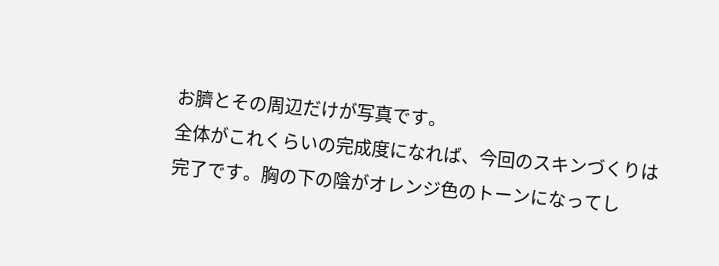お臍とその周辺だけが写真です。
全体がこれくらいの完成度になれば、今回のスキンづくりは完了です。胸の下の陰がオレンジ色のトーンになってし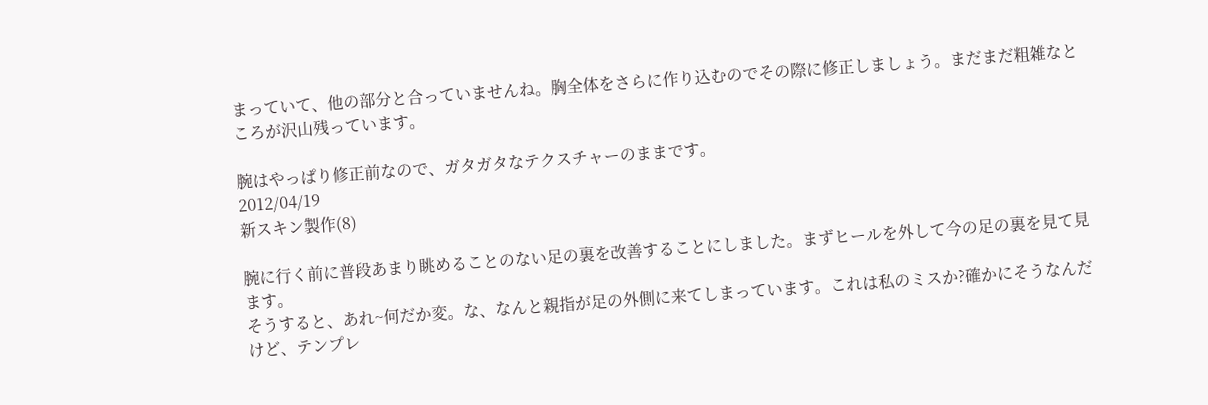まっていて、他の部分と合っていませんね。胸全体をさらに作り込むのでその際に修正しましょう。まだまだ粗雑なところが沢山残っています。

腕はやっぱり修正前なので、ガタガタなテクスチャーのままです。
2012/04/19
新スキン製作(8)

腕に行く前に普段あまり眺めることのない足の裏を改善することにしました。まずヒールを外して今の足の裏を見て見ます。
そうすると、あれ~何だか変。な、なんと親指が足の外側に来てしまっています。これは私のミスか?確かにそうなんだけど、テンプレ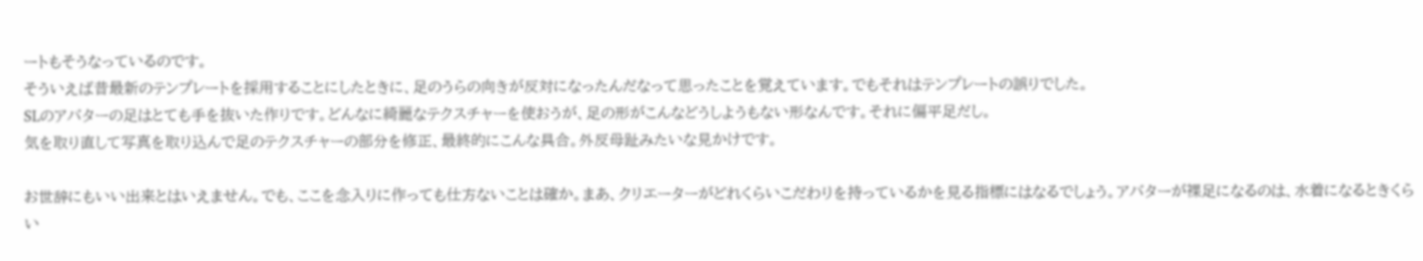ートもそうなっているのです。
そういえば昔最新のテンプレートを採用することにしたときに、足のうらの向きが反対になったんだなって思ったことを覚えています。でもそれはテンプレートの誤りでした。
SLのアバターの足はとても手を抜いた作りです。どんなに綺麗なテクスチャーを使おうが、足の形がこんなどうしようもない形なんです。それに偏平足だし。
気を取り直して写真を取り込んで足のテクスチャーの部分を修正、最終的にこんな具合。外反母趾みたいな見かけです。

お世辞にもいい出来とはいえません。でも、ここを念入りに作っても仕方ないことは確か。まあ、クリエーターがどれくらいこだわりを持っているかを見る指標にはなるでしょう。アバターが裸足になるのは、水着になるときくらい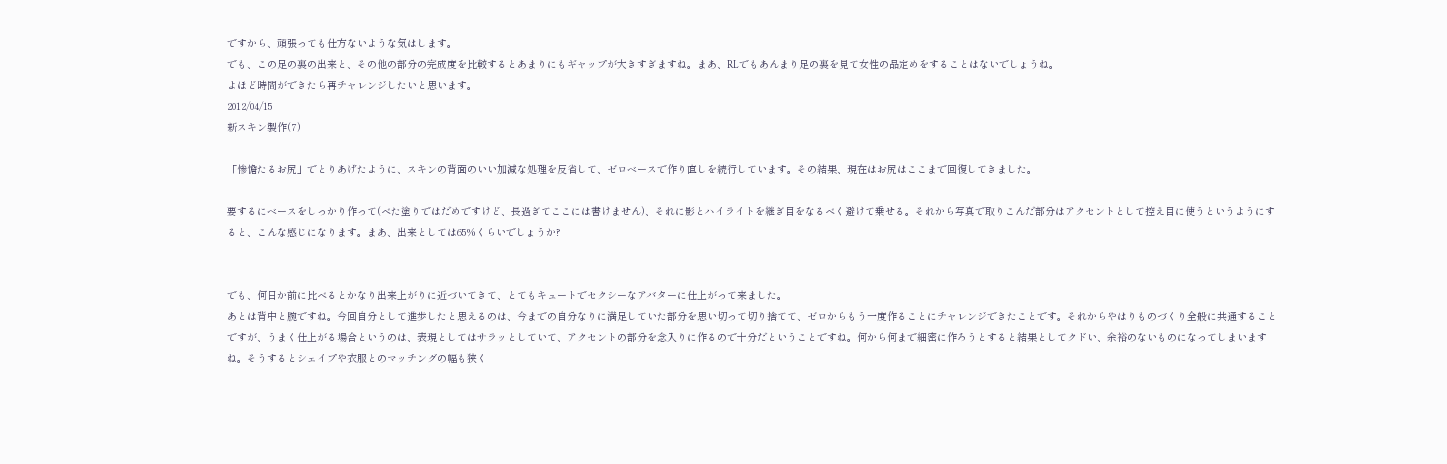ですから、頑張っても仕方ないような気はします。
でも、この足の裏の出来と、その他の部分の完成度を比較するとあまりにもギャップが大きすぎますね。まあ、RLでもあんまり足の裏を見て女性の品定めをすることはないでしょうね。
よほど時間ができたら再チャレンジしたいと思います。
2012/04/15
新スキン製作(7)

「惨憺たるお尻」でとりあげたように、スキンの背面のいい加減な処理を反省して、ゼロベースで作り直しを続行しています。その結果、現在はお尻はここまで回復してきました。

要するにベースをしっかり作って(べた塗りではだめですけど、長過ぎてここには書けません)、それに影とハイライトを継ぎ目をなるべく避けて乗せる。それから写真で取りこんだ部分はアクセントとして控え目に使うというようにすると、こんな感じになります。まあ、出来としては65%くらいでしょうか?


でも、何日か前に比べるとかなり出来上がりに近づいてきて、とてもキュートでセクシーなアバターに仕上がって来ました。
あとは背中と腕ですね。今回自分として進歩したと思えるのは、今までの自分なりに満足していた部分を思い切って切り捨てて、ゼロからもう一度作ることにチャレンジできたことです。それからやはりものづくり全般に共通することですが、うまく仕上がる場合というのは、表現としてはサラッとしていて、アクセントの部分を念入りに作るので十分だということですね。何から何まで細密に作ろうとすると結果としてクドい、余裕のないものになってしまいますね。そうするとシェイプや衣服とのマッチングの幅も狭く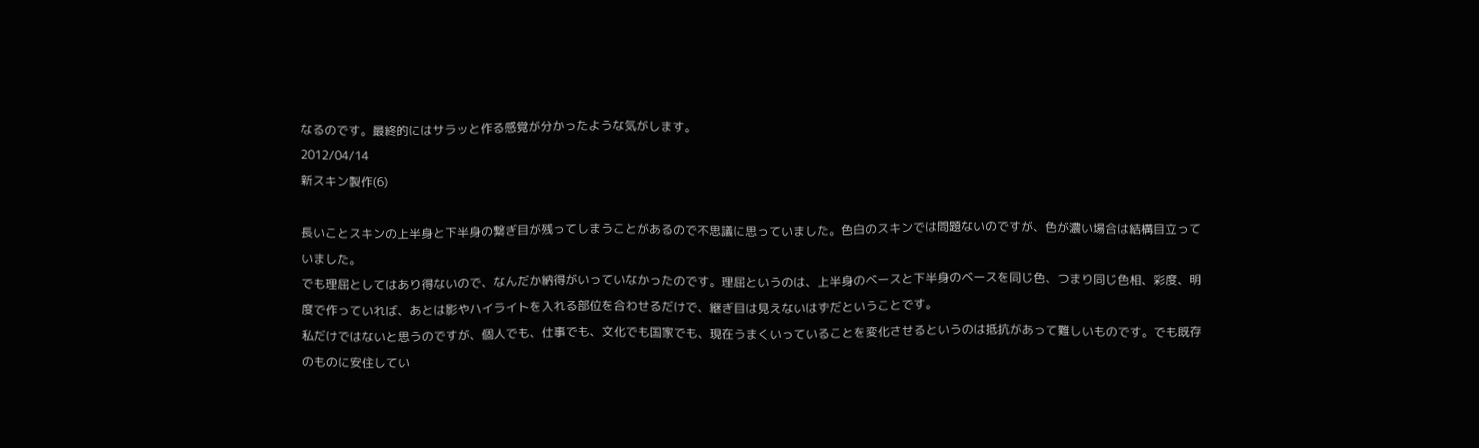なるのです。最終的にはサラッと作る感覚が分かったような気がします。
2012/04/14
新スキン製作(6)

長いことスキンの上半身と下半身の繋ぎ目が残ってしまうことがあるので不思議に思っていました。色白のスキンでは問題ないのですが、色が濃い場合は結構目立っていました。
でも理屈としてはあり得ないので、なんだか納得がいっていなかったのです。理屈というのは、上半身のベースと下半身のベースを同じ色、つまり同じ色相、彩度、明度で作っていれば、あとは影やハイライトを入れる部位を合わせるだけで、継ぎ目は見えないはずだということです。
私だけではないと思うのですが、個人でも、仕事でも、文化でも国家でも、現在うまくいっていることを変化させるというのは抵抗があって難しいものです。でも既存のものに安住してい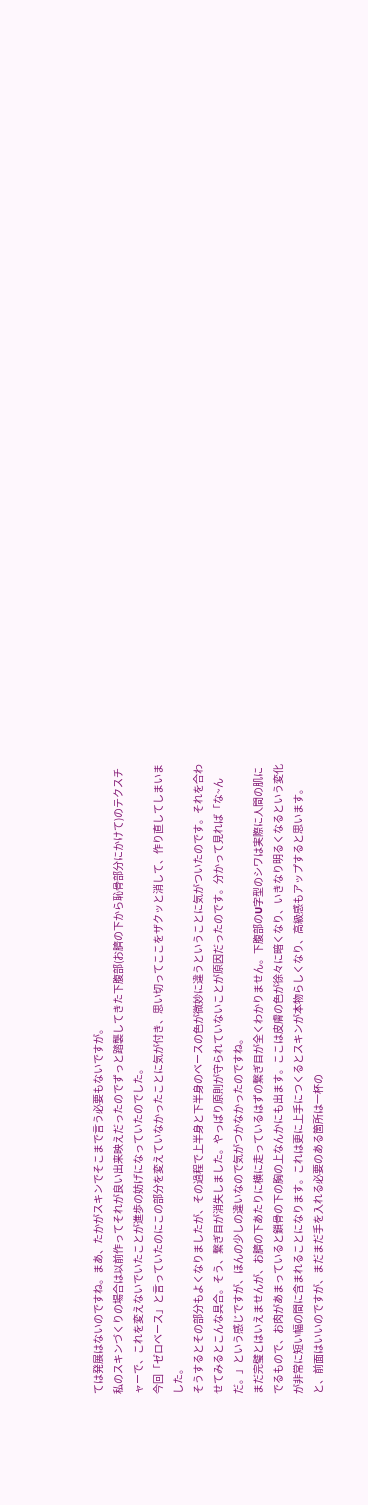ては発展はないのですね。まあ、たかがスキンでそこまで言う必要もないですが。
私のスキンづくりの場合は以前作ってそれが良い出来映えだったのでずっと踏襲してきた下腹部(お臍の下から恥骨部分にかけて)のテクスチャーで、これを変えないでいたことが進歩の妨げになっていたのでした。
今回「ゼロベース」と言っていたのにこの部分を変えていなかったことに気が付き、思い切ってここをザクッと消して、作り直してしまいました。
そうするとその部分もよくなりましたが、その過程で上半身と下半身のベースの色が微妙に違うということに気がついたのです。それを合わせてみるとこんな具合。そう、繋ぎ目が消失しました。やっぱり原則が守られていないことが原因だったのです。分かって見れば「な~んだ。」という感じですが、ほんの少しの違いなので気がつかなかったのですね。
まだ完璧とはいえませんが、お臍の下あたりに横に走っているはずの繋ぎ目が全くわかりません。下腹部のU字型のシワは実際に人間の肌にでるもので、お肉があまっていると鎖骨の下の胸の上なんかにも出ます。ここは皮膚の色が徐々に暗くなり、いきなり明るくなるという変化が非常に短い幅の間に含まれることになります。これは更に上手につくるとスキンが本物らしくなり、高級感もアップすると思います。
と、前面はいいのですが、まだまだ手を入れる必要のある箇所は一杯の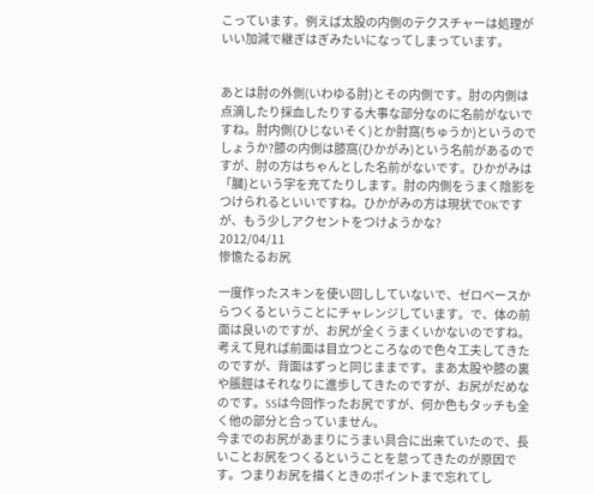こっています。例えば太股の内側のテクスチャーは処理がいい加減で継ぎはぎみたいになってしまっています。


あとは肘の外側(いわゆる肘)とその内側です。肘の内側は点滴したり採血したりする大事な部分なのに名前がないですね。肘内側(ひじないそく)とか肘窩(ちゅうか)というのでしょうか?膝の内側は膝窩(ひかがみ)という名前があるのですが、肘の方はちゃんとした名前がないです。ひかがみは「膕}という字を充てたりします。肘の内側をうまく陰影をつけられるといいですね。ひかがみの方は現状でOKですが、もう少しアクセントをつけようかな?
2012/04/11
惨憺たるお尻

一度作ったスキンを使い回ししていないで、ゼロベースからつくるということにチャレンジしています。で、体の前面は良いのですが、お尻が全くうまくいかないのですね。
考えて見れば前面は目立つところなので色々工夫してきたのですが、背面はずっと同じままです。まあ太股や膝の裏や脹脛はそれなりに進歩してきたのですが、お尻がだめなのです。SSは今回作ったお尻ですが、何か色もタッチも全く他の部分と合っていません。
今までのお尻があまりにうまい具合に出来ていたので、長いことお尻をつくるということを怠ってきたのが原因です。つまりお尻を描くときのポイントまで忘れてし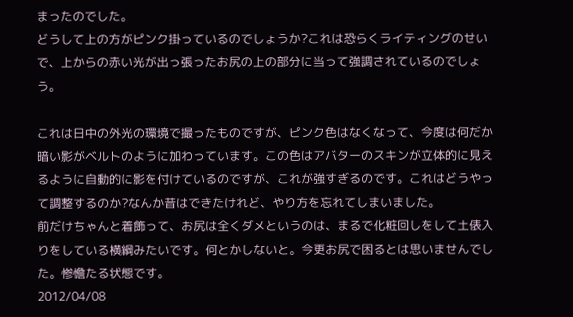まったのでした。
どうして上の方がピンク掛っているのでしょうか?これは恐らくライティングのせいで、上からの赤い光が出っ張ったお尻の上の部分に当って強調されているのでしょう。

これは日中の外光の環境で撮ったものですが、ピンク色はなくなって、今度は何だか暗い影がベルトのように加わっています。この色はアバターのスキンが立体的に見えるように自動的に影を付けているのですが、これが強すぎるのです。これはどうやって調整するのか?なんか昔はできたけれど、やり方を忘れてしまいました。
前だけちゃんと着飾って、お尻は全くダメというのは、まるで化粧回しをして土俵入りをしている横綱みたいです。何とかしないと。今更お尻で困るとは思いませんでした。惨憺たる状態です。
2012/04/08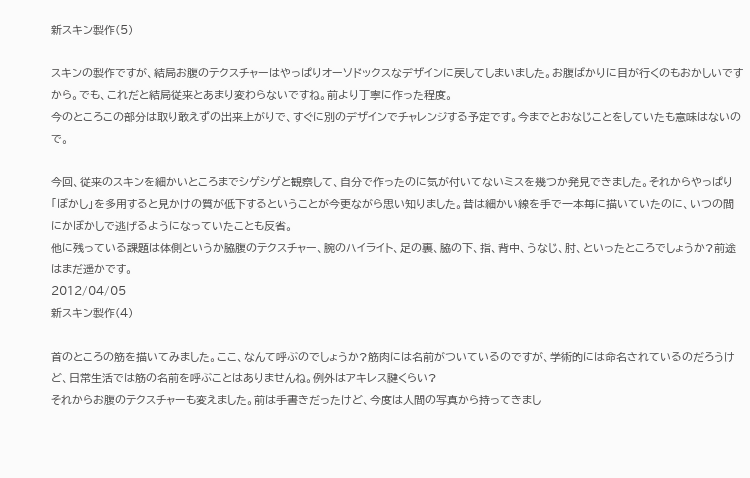新スキン製作(5)

スキンの製作ですが、結局お腹のテクスチャーはやっぱりオーソドックスなデザインに戻してしまいました。お腹ばかりに目が行くのもおかしいですから。でも、これだと結局従来とあまり変わらないですね。前より丁寧に作った程度。
今のところこの部分は取り敢えずの出来上がりで、すぐに別のデザインでチャレンジする予定です。今までとおなじことをしていたも意味はないので。

今回、従来のスキンを細かいところまでシゲシゲと観察して、自分で作ったのに気が付いてないミスを幾つか発見できました。それからやっぱり「ぼかし」を多用すると見かけの質が低下するということが今更ながら思い知りました。昔は細かい線を手で一本毎に描いていたのに、いつの間にかぼかしで逃げるようになっていたことも反省。
他に残っている課題は体側というか脇腹のテクスチャー、腕のハイライト、足の裏、脇の下、指、背中、うなじ、肘、といったところでしょうか?前途はまだ遥かです。
2012/04/05
新スキン製作(4)

首のところの筋を描いてみました。ここ、なんて呼ぶのでしょうか?筋肉には名前がついているのですが、学術的には命名されているのだろうけど、日常生活では筋の名前を呼ぶことはありませんね。例外はアキレス腱くらい?
それからお腹のテクスチャーも変えました。前は手書きだったけど、今度は人間の写真から持ってきまし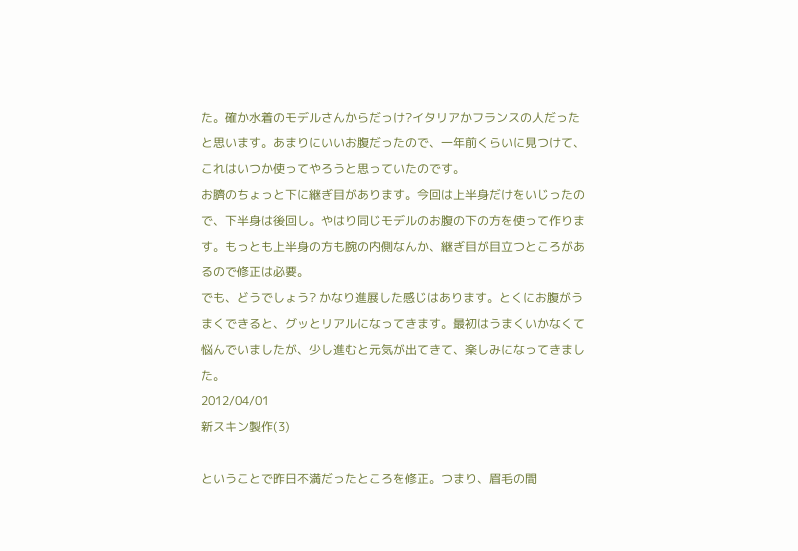た。確か水着のモデルさんからだっけ?イタリアかフランスの人だったと思います。あまりにいいお腹だったので、一年前くらいに見つけて、これはいつか使ってやろうと思っていたのです。
お臍のちょっと下に継ぎ目があります。今回は上半身だけをいじったので、下半身は後回し。やはり同じモデルのお腹の下の方を使って作ります。もっとも上半身の方も腕の内側なんか、継ぎ目が目立つところがあるので修正は必要。
でも、どうでしょう? かなり進展した感じはあります。とくにお腹がうまくできると、グッとリアルになってきます。最初はうまくいかなくて悩んでいましたが、少し進むと元気が出てきて、楽しみになってきました。
2012/04/01
新スキン製作(3)

ということで昨日不満だったところを修正。つまり、眉毛の間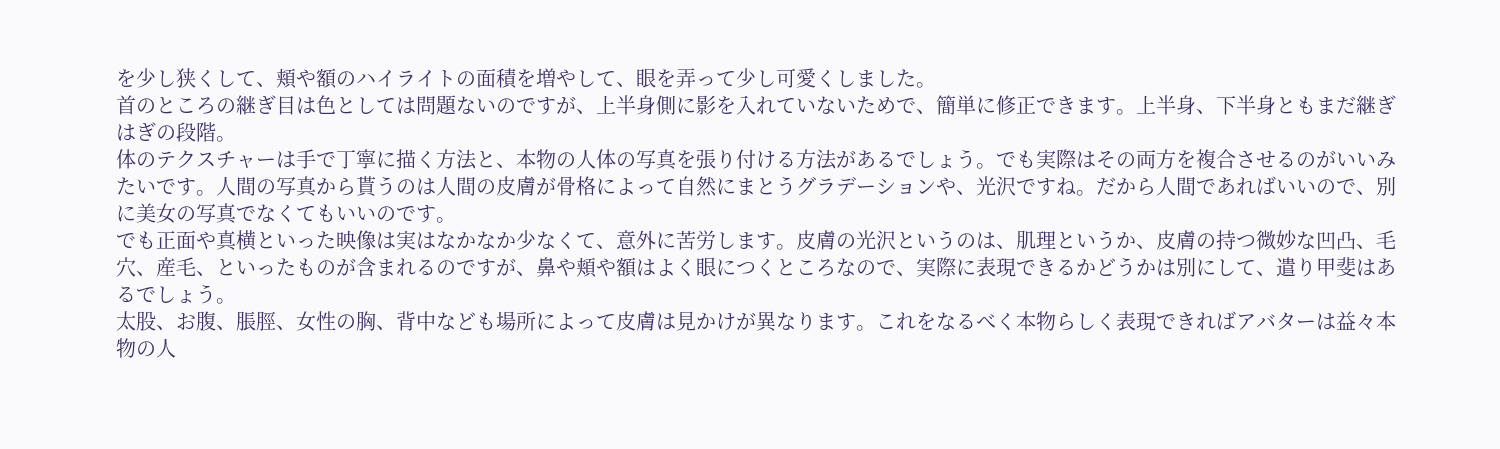を少し狭くして、頬や額のハイライトの面積を増やして、眼を弄って少し可愛くしました。
首のところの継ぎ目は色としては問題ないのですが、上半身側に影を入れていないためで、簡単に修正できます。上半身、下半身ともまだ継ぎはぎの段階。
体のテクスチャーは手で丁寧に描く方法と、本物の人体の写真を張り付ける方法があるでしょう。でも実際はその両方を複合させるのがいいみたいです。人間の写真から貰うのは人間の皮膚が骨格によって自然にまとうグラデーションや、光沢ですね。だから人間であればいいので、別に美女の写真でなくてもいいのです。
でも正面や真横といった映像は実はなかなか少なくて、意外に苦労します。皮膚の光沢というのは、肌理というか、皮膚の持つ微妙な凹凸、毛穴、産毛、といったものが含まれるのですが、鼻や頬や額はよく眼につくところなので、実際に表現できるかどうかは別にして、遣り甲斐はあるでしょう。
太股、お腹、脹脛、女性の胸、背中なども場所によって皮膚は見かけが異なります。これをなるべく本物らしく表現できればアバターは益々本物の人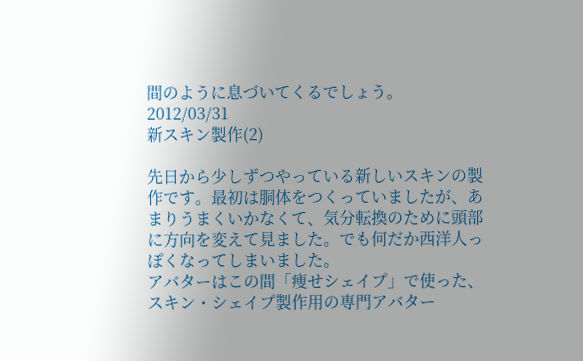間のように息づいてくるでしょう。
2012/03/31
新スキン製作(2)

先日から少しずつやっている新しいスキンの製作です。最初は胴体をつくっていましたが、あまりうまくいかなくて、気分転換のために頭部に方向を変えて見ました。でも何だか西洋人っぽくなってしまいました。
アバターはこの間「痩せシェイプ」で使った、スキン・シェイプ製作用の専門アバター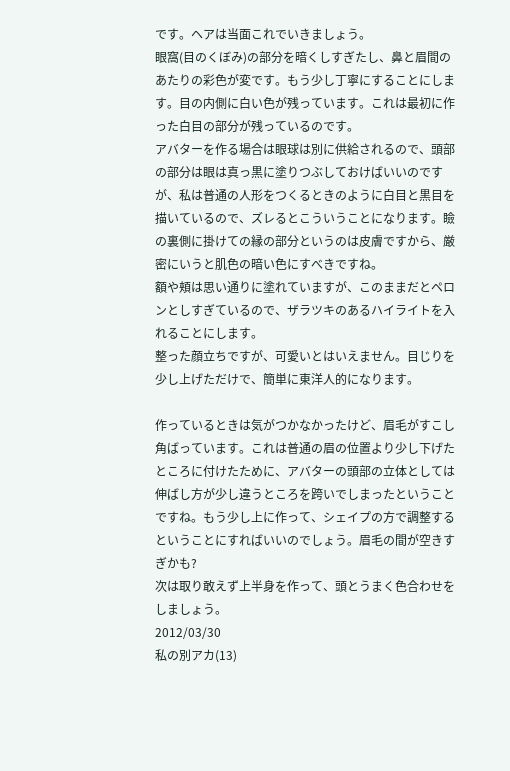です。ヘアは当面これでいきましょう。
眼窩(目のくぼみ)の部分を暗くしすぎたし、鼻と眉間のあたりの彩色が変です。もう少し丁寧にすることにします。目の内側に白い色が残っています。これは最初に作った白目の部分が残っているのです。
アバターを作る場合は眼球は別に供給されるので、頭部の部分は眼は真っ黒に塗りつぶしておけばいいのですが、私は普通の人形をつくるときのように白目と黒目を描いているので、ズレるとこういうことになります。瞼の裏側に掛けての縁の部分というのは皮膚ですから、厳密にいうと肌色の暗い色にすべきですね。
額や頬は思い通りに塗れていますが、このままだとペロンとしすぎているので、ザラツキのあるハイライトを入れることにします。
整った顔立ちですが、可愛いとはいえません。目じりを少し上げただけで、簡単に東洋人的になります。

作っているときは気がつかなかったけど、眉毛がすこし角ばっています。これは普通の眉の位置より少し下げたところに付けたために、アバターの頭部の立体としては伸ばし方が少し違うところを跨いでしまったということですね。もう少し上に作って、シェイプの方で調整するということにすればいいのでしょう。眉毛の間が空きすぎかも?
次は取り敢えず上半身を作って、頭とうまく色合わせをしましょう。
2012/03/30
私の別アカ(13)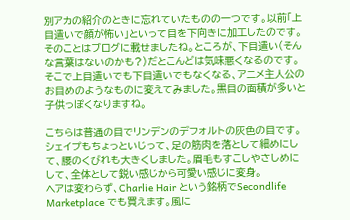別アカの紹介のときに忘れていたものの一つです。以前「上目遣いで顔が怖い」といって目を下向きに加工したのです。そのことはブログに載せましたね。ところが、下目遣い(そんな言葉はないのかも?)だとこんどは気味悪くなるのです。
そこで上目遣いでも下目遣いでもなくなる、アニメ主人公のお目めのようなものに変えてみました。黒目の面積が多いと子供っぽくなりますね。

こちらは普通の目でリンデンのデフォルトの灰色の目です。
シェイプもちょっといじって、足の筋肉を落として細めにして、腰のくびれも大きくしました。眉毛もすこしやさしめにして、全体として鋭い感じから可愛い感じに変身。
ヘアは変わらず、Charlie Hair という銘柄でSecondlife Marketplace でも買えます。風に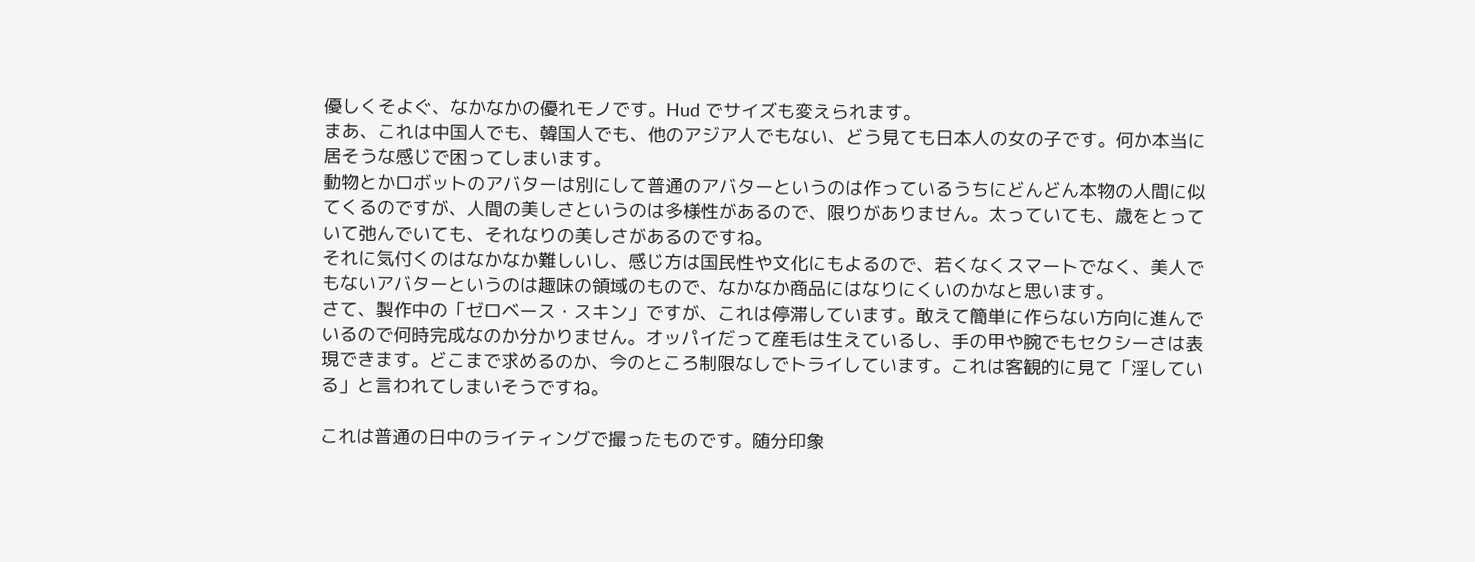優しくそよぐ、なかなかの優れモノです。Hud でサイズも変えられます。
まあ、これは中国人でも、韓国人でも、他のアジア人でもない、どう見ても日本人の女の子です。何か本当に居そうな感じで困ってしまいます。
動物とかロボットのアバターは別にして普通のアバターというのは作っているうちにどんどん本物の人間に似てくるのですが、人間の美しさというのは多様性があるので、限りがありません。太っていても、歳をとっていて弛んでいても、それなりの美しさがあるのですね。
それに気付くのはなかなか難しいし、感じ方は国民性や文化にもよるので、若くなくスマートでなく、美人でもないアバターというのは趣味の領域のもので、なかなか商品にはなりにくいのかなと思います。
さて、製作中の「ゼロベース・スキン」ですが、これは停滞しています。敢えて簡単に作らない方向に進んでいるので何時完成なのか分かりません。オッパイだって産毛は生えているし、手の甲や腕でもセクシーさは表現できます。どこまで求めるのか、今のところ制限なしでトライしています。これは客観的に見て「淫している」と言われてしまいそうですね。

これは普通の日中のライティングで撮ったものです。随分印象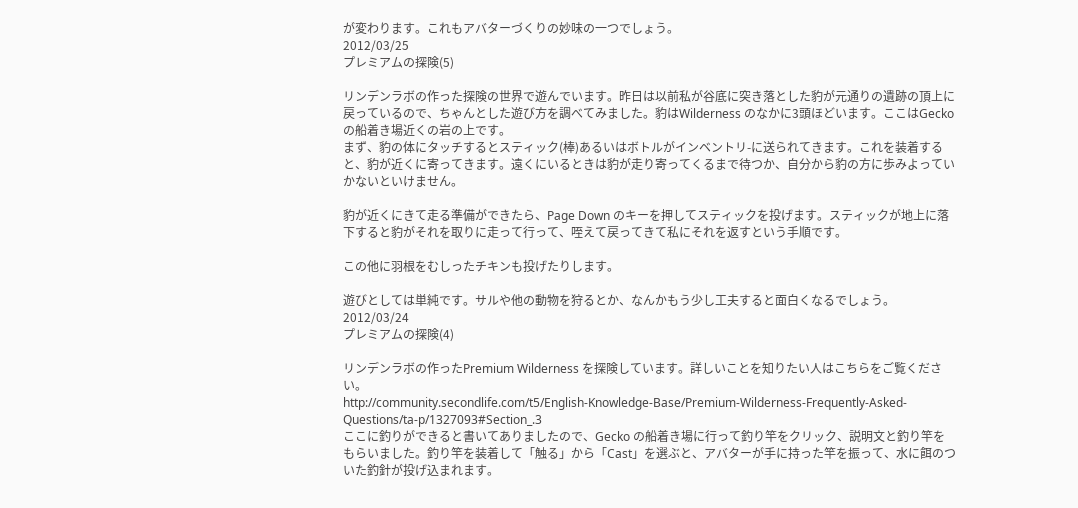が変わります。これもアバターづくりの妙味の一つでしょう。
2012/03/25
プレミアムの探険(5)

リンデンラボの作った探険の世界で遊んでいます。昨日は以前私が谷底に突き落とした豹が元通りの遺跡の頂上に戻っているので、ちゃんとした遊び方を調べてみました。豹はWilderness のなかに3頭ほどいます。ここはGecko の船着き場近くの岩の上です。
まず、豹の体にタッチするとスティック(棒)あるいはボトルがインベントリ-に送られてきます。これを装着すると、豹が近くに寄ってきます。遠くにいるときは豹が走り寄ってくるまで待つか、自分から豹の方に歩みよっていかないといけません。

豹が近くにきて走る準備ができたら、Page Down のキーを押してスティックを投げます。スティックが地上に落下すると豹がそれを取りに走って行って、咥えて戻ってきて私にそれを返すという手順です。

この他に羽根をむしったチキンも投げたりします。

遊びとしては単純です。サルや他の動物を狩るとか、なんかもう少し工夫すると面白くなるでしょう。
2012/03/24
プレミアムの探険(4)

リンデンラボの作ったPremium Wilderness を探険しています。詳しいことを知りたい人はこちらをご覧ください。
http://community.secondlife.com/t5/English-Knowledge-Base/Premium-Wilderness-Frequently-Asked-Questions/ta-p/1327093#Section_.3
ここに釣りができると書いてありましたので、Gecko の船着き場に行って釣り竿をクリック、説明文と釣り竿をもらいました。釣り竿を装着して「触る」から「Cast」を選ぶと、アバターが手に持った竿を振って、水に餌のついた釣針が投げ込まれます。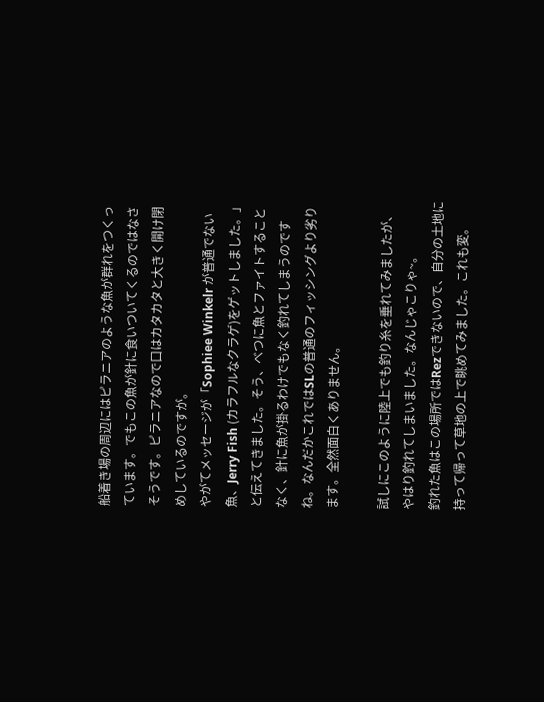船着き場の周辺にはピラニアのような魚が群れをつくっています。でもこの魚が針に食いついてくるのではなさそうです。ピラニアなので口はカタカタと大きく開け閉めしているのですが。
やがてメッセージが「Sophiee Winkelr が普通でない魚、Jerry Fish (カラフルなクラゲ)をゲットしました。」と伝えてきました。そう、べつに魚とファイトすることなく、針に魚が掛るわけでもなく釣れてしまうのですね。なんだかこれではSLの普通のフィッシングより劣ります。全然面白くありません。

試しにこのように陸上でも釣り糸を垂れてみましたが、やはり釣れてしまいました。なんじゃこりゃ~。
釣れた魚はこの場所ではRezできないので、自分の土地に持って帰って草地の上で眺めてみました。これも変。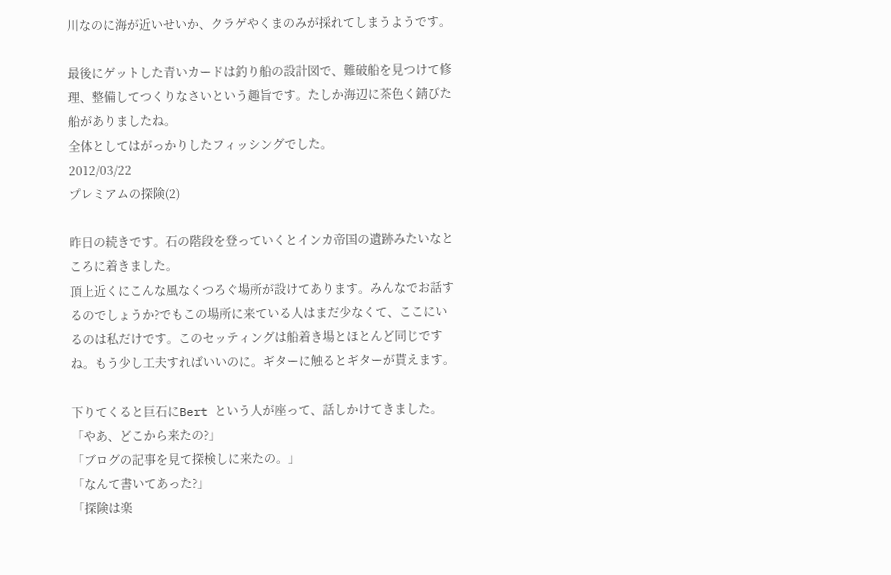川なのに海が近いせいか、クラゲやくまのみが採れてしまうようです。

最後にゲットした青いカードは釣り船の設計図で、難破船を見つけて修理、整備してつくりなさいという趣旨です。たしか海辺に茶色く錆びた船がありましたね。
全体としてはがっかりしたフィッシングでした。
2012/03/22
プレミアムの探険(2)

昨日の続きです。石の階段を登っていくとインカ帝国の遺跡みたいなところに着きました。
頂上近くにこんな風なくつろぐ場所が設けてあります。みんなでお話するのでしょうか?でもこの場所に来ている人はまだ少なくて、ここにいるのは私だけです。このセッティングは船着き場とほとんど同じですね。もう少し工夫すればいいのに。ギターに触るとギターが貰えます。

下りてくると巨石にBert という人が座って、話しかけてきました。
「やあ、どこから来たの?」
「ブログの記事を見て探検しに来たの。」
「なんて書いてあった?」
「探険は楽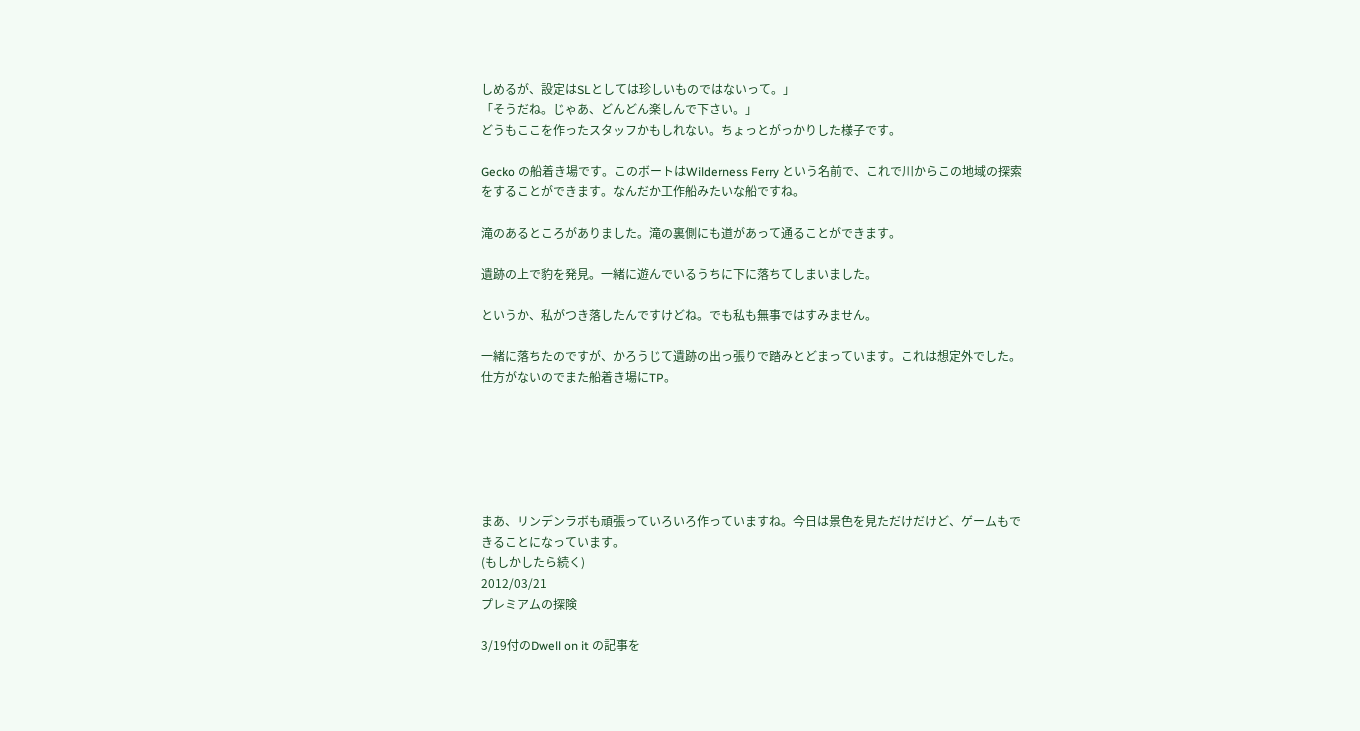しめるが、設定はSLとしては珍しいものではないって。」
「そうだね。じゃあ、どんどん楽しんで下さい。」
どうもここを作ったスタッフかもしれない。ちょっとがっかりした様子です。

Gecko の船着き場です。このボートはWilderness Ferry という名前で、これで川からこの地域の探索をすることができます。なんだか工作船みたいな船ですね。

滝のあるところがありました。滝の裏側にも道があって通ることができます。

遺跡の上で豹を発見。一緒に遊んでいるうちに下に落ちてしまいました。

というか、私がつき落したんですけどね。でも私も無事ではすみません。

一緒に落ちたのですが、かろうじて遺跡の出っ張りで踏みとどまっています。これは想定外でした。仕方がないのでまた船着き場にTP。






まあ、リンデンラボも頑張っていろいろ作っていますね。今日は景色を見ただけだけど、ゲームもできることになっています。
(もしかしたら続く)
2012/03/21
プレミアムの探険

3/19付のDwell on it の記事を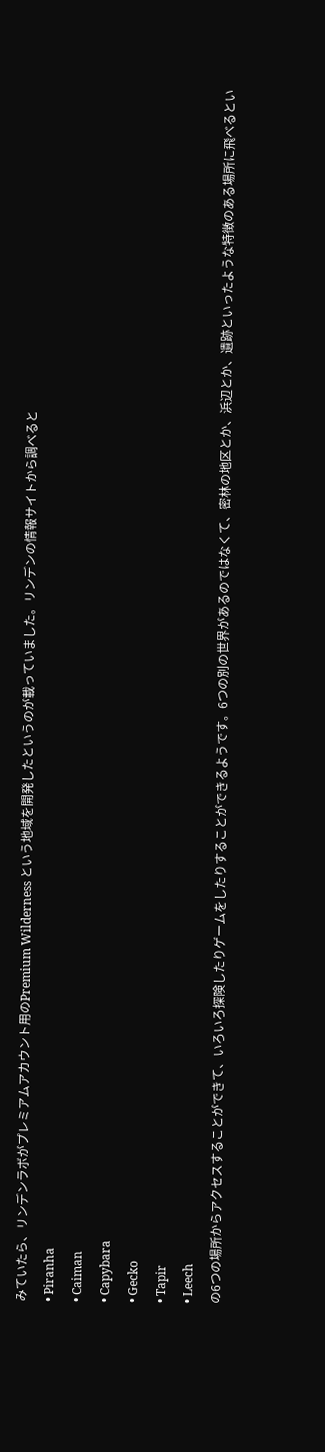みていたら、リンデンラボがプレミアムアカウント用のPremium Wilderness という地域を開発したというのが載っていました。リンデンの情報サイトから調べると
• Piranha
• Caiman
• Capybara
• Gecko
• Tapir
• Leech
の6つの場所からアクセスすることができて、いろいろ探険したりゲームをしたりすることができるようです。6つの別の世界があるのではなくて、密林の地区とか、浜辺とか、遺跡といったような特徴のある場所に飛べるとい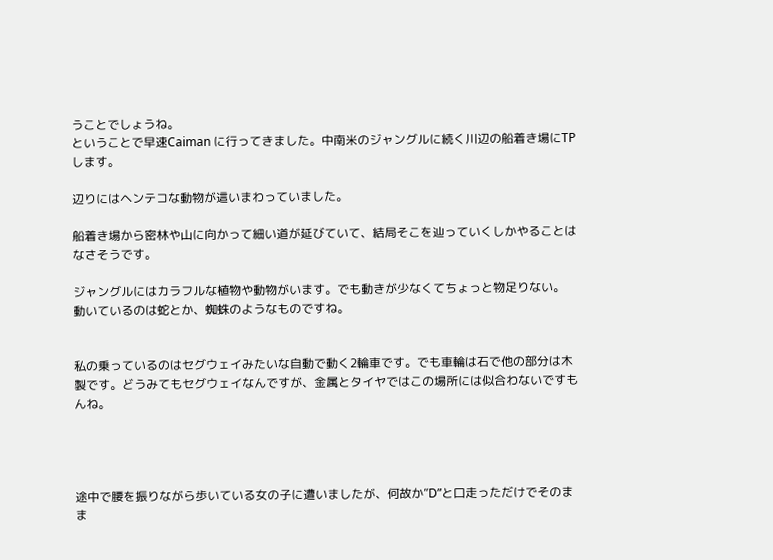うことでしょうね。
ということで早速Caiman に行ってきました。中南米のジャングルに続く川辺の船着き場にTPします。

辺りにはヘンテコな動物が這いまわっていました。

船着き場から密林や山に向かって細い道が延びていて、結局そこを辿っていくしかやることはなさそうです。

ジャングルにはカラフルな植物や動物がいます。でも動きが少なくてちょっと物足りない。
動いているのは蛇とか、蜘蛛のようなものですね。


私の乗っているのはセグウェイみたいな自動で動く2輪車です。でも車輪は石で他の部分は木製です。どうみてもセグウェイなんですが、金属とタイヤではこの場所には似合わないですもんね。




途中で腰を振りながら歩いている女の子に遭いましたが、何故か”D”と口走っただけでそのまま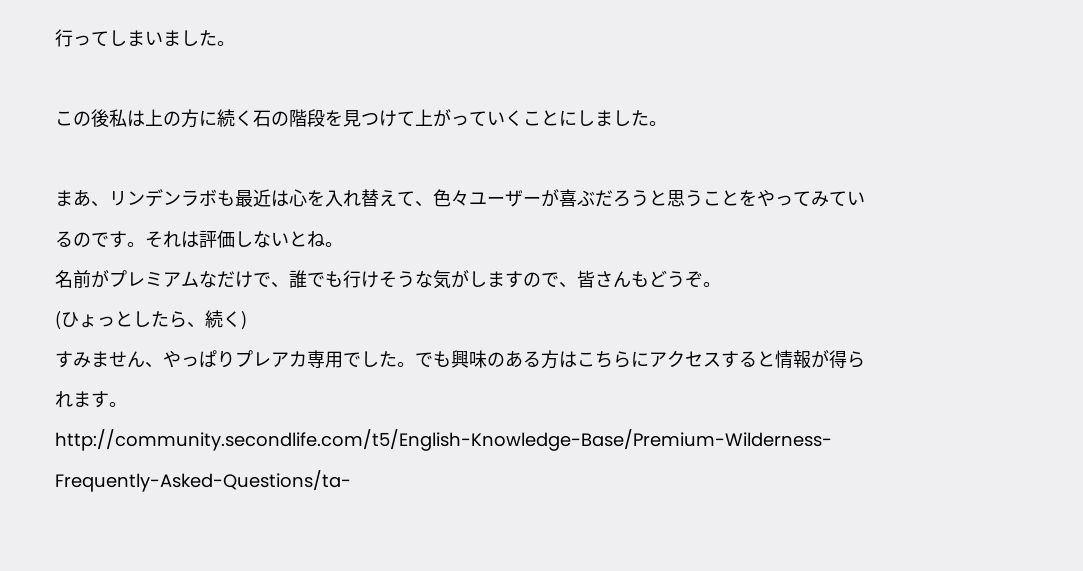行ってしまいました。

この後私は上の方に続く石の階段を見つけて上がっていくことにしました。

まあ、リンデンラボも最近は心を入れ替えて、色々ユーザーが喜ぶだろうと思うことをやってみているのです。それは評価しないとね。
名前がプレミアムなだけで、誰でも行けそうな気がしますので、皆さんもどうぞ。
(ひょっとしたら、続く)
すみません、やっぱりプレアカ専用でした。でも興味のある方はこちらにアクセスすると情報が得られます。
http://community.secondlife.com/t5/English-Knowledge-Base/Premium-Wilderness-Frequently-Asked-Questions/ta-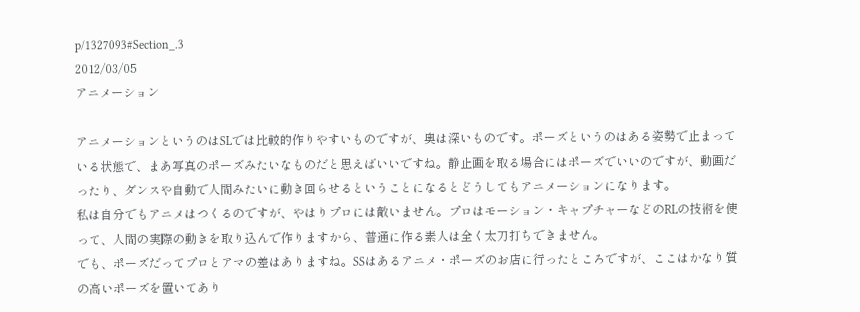p/1327093#Section_.3
2012/03/05
アニメーション

アニメーションというのはSLでは比較的作りやすいものですが、奥は深いものです。ポーズというのはある姿勢で止まっている状態で、まあ写真のポーズみたいなものだと思えばいいですね。静止画を取る場合にはポーズでいいのですが、動画だったり、ダンスや自動で人間みたいに動き回らせるということになるとどうしてもアニメーションになります。
私は自分でもアニメはつくるのですが、やはりプロには敵いません。プロはモーション・キャプチャーなどのRLの技術を使って、人間の実際の動きを取り込んで作りますから、普通に作る素人は全く太刀打ちできません。
でも、ポーズだってプロとアマの差はありますね。SSはあるアニメ・ポーズのお店に行ったところですが、ここはかなり質の高いポーズを置いてあり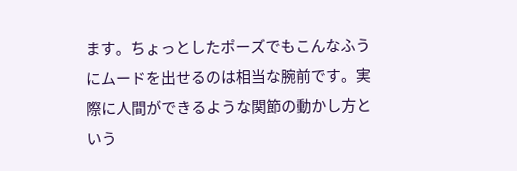ます。ちょっとしたポーズでもこんなふうにムードを出せるのは相当な腕前です。実際に人間ができるような関節の動かし方という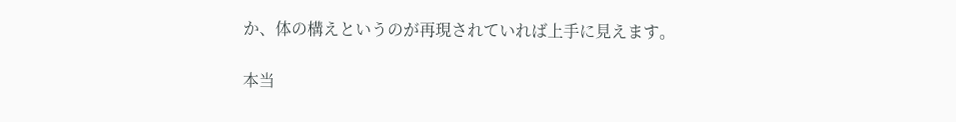か、体の構えというのが再現されていれば上手に見えます。

本当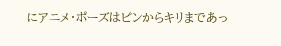にアニメ・ポーズはピンからキリまであっ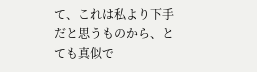て、これは私より下手だと思うものから、とても真似で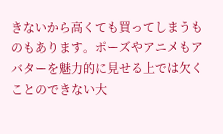きないから高くても買ってしまうものもあります。ポーズやアニメもアバターを魅力的に見せる上では欠くことのできない大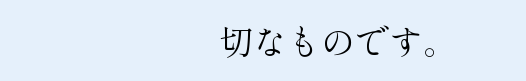切なものです。